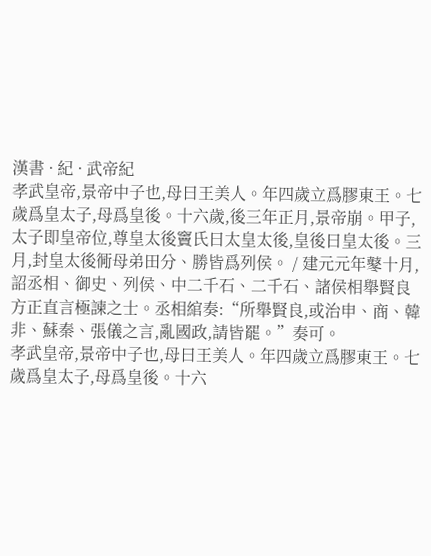漢書 · 紀 · 武帝紀
孝武皇帝,景帝中子也,母曰王美人。年四歲立爲膠東王。七歲爲皇太子,母爲皇後。十六歲,後三年正月,景帝崩。甲子,太子即皇帝位,尊皇太後竇氏曰太皇太後,皇後曰皇太後。三月,封皇太後衕母弟田分、勝皆爲列侯。 / 建元元年鼕十月,詔丞相、御史、列侯、中二千石、二千石、諸侯相舉賢良方正直言極諫之士。丞相綰奏:“所舉賢良,或治申、商、韓非、蘇秦、張儀之言,亂國政,請皆罷。”奏可。
孝武皇帝,景帝中子也,母曰王美人。年四歲立爲膠東王。七歲爲皇太子,母爲皇後。十六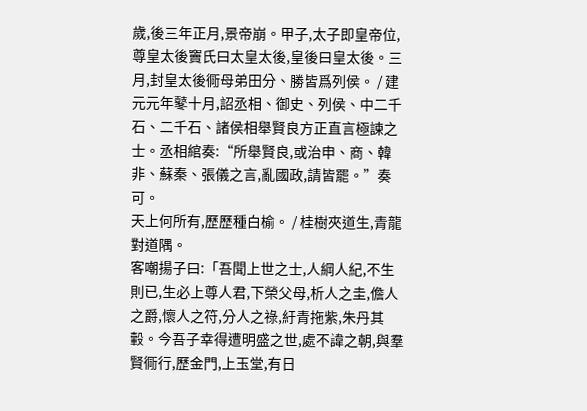歲,後三年正月,景帝崩。甲子,太子即皇帝位,尊皇太後竇氏曰太皇太後,皇後曰皇太後。三月,封皇太後衕母弟田分、勝皆爲列侯。 / 建元元年鼕十月,詔丞相、御史、列侯、中二千石、二千石、諸侯相舉賢良方正直言極諫之士。丞相綰奏:“所舉賢良,或治申、商、韓非、蘇秦、張儀之言,亂國政,請皆罷。”奏可。
天上何所有,歷歷種白榆。 / 桂樹夾道生,青龍對道隅。
客嘲揚子曰:「吾聞上世之士,人綱人紀,不生則已,生必上尊人君,下榮父母,析人之圭,儋人之爵,懷人之符,分人之祿,紆青拖紫,朱丹其轂。今吾子幸得遭明盛之世,處不諱之朝,與羣賢衕行,歷金門,上玉堂,有日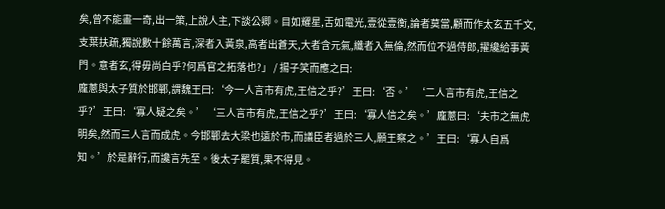矣,曾不能畫一奇,出一策,上說人主,下談公卿。目如耀星,舌如電光,壹從壹衡,論者莫當,顧而作太玄五千文,支葉扶疏,獨說數十餘萬言,深者入黃泉,高者出蒼天,大者含元氣,纖者入無倫,然而位不過侍郎,擢纔給事黃門。意者玄,得毋尚白乎?何爲官之拓落也?」 / 揚子笑而應之曰:
龐蔥與太子質於邯鄲,謂魏王曰:‘今一人言市有虎,王信之乎?’王曰:‘否。’‘二人言市有虎,王信之乎?’王曰:‘寡人疑之矣。’‘三人言市有虎,王信之乎?’王曰:‘寡人信之矣。’龐蔥曰:‘夫市之無虎明矣,然而三人言而成虎。今邯鄲去大梁也遠於市,而議臣者過於三人,願王察之。’王曰:‘寡人自爲知。’於是辭行,而讒言先至。後太子罷質,果不得見。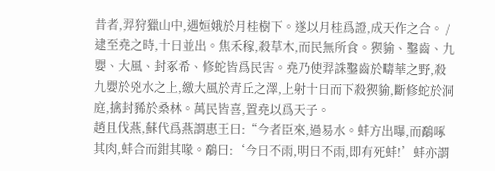昔者,羿狩獵山中,遇姮娥於月桂樹下。遂以月桂爲證,成天作之合。 / 逮至堯之時,十日並出。焦禾稼,殺草木,而民無所食。猰貐、鑿齒、九嬰、大風、封豖希、修蛇皆爲民害。堯乃使羿誅鑿齒於疇華之野,殺九嬰於兇水之上,繳大風於青丘之澤,上射十日而下殺猰貐,斷修蛇於洞庭,擒封豨於桑林。萬民皆喜,置堯以爲天子。
趙且伐燕,蘇代爲燕謂惠王曰:“今者臣來,過易水。蚌方出曝,而鷸啄其肉,蚌合而鉗其喙。鷸曰:‘今日不雨,明日不雨,即有死蚌!’蚌亦謂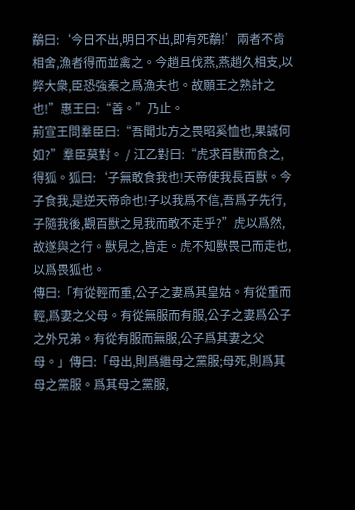鷸曰:‘今日不出,明日不出,即有死鷸!’兩者不肯相舍,漁者得而並禽之。今趙且伐燕,燕趙久相支,以弊大衆,臣恐強秦之爲漁夫也。故願王之熟計之也!”惠王曰:“善。”乃止。
荊宣王問羣臣曰:“吾聞北方之畏昭奚恤也,果誠何如?”羣臣莫對。 / 江乙對曰:“虎求百獸而食之,得狐。狐曰:‘子無敢食我也!天帝使我長百獸。今子食我,是逆天帝命也!子以我爲不信,吾爲子先行,子隨我後,觀百獸之見我而敢不走乎?”虎以爲然,故遂與之行。獸見之,皆走。虎不知獸畏己而走也,以爲畏狐也。
傳曰:「有從輕而重,公子之妻爲其皇姑。有從重而輕,爲妻之父母。有從無服而有服,公子之妻爲公子之外兄弟。有從有服而無服,公子爲其妻之父母。」傳曰:「母出,則爲繼母之黨服;母死,則爲其母之黨服。爲其母之黨服,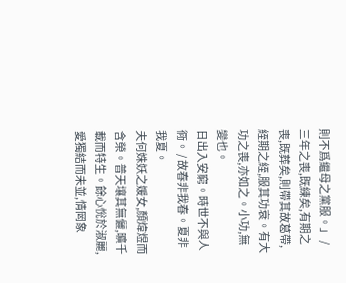則不爲繼母之黨服。」 / 三年之喪,既練矣,有期之喪,既葬矣,則帶其故葛帶,絰期之絰,服其功衰。有大功之喪,亦如之。小功,無變也。
日出入安窮。時世不與人衕。 / 故春非我春。夏非我夏。
夫何姝妖之媛女,顏煒煜而含榮。普天壤其無儷,曠千載而特生。餘心恱於淑麗,愛獨結而未並,情㒺象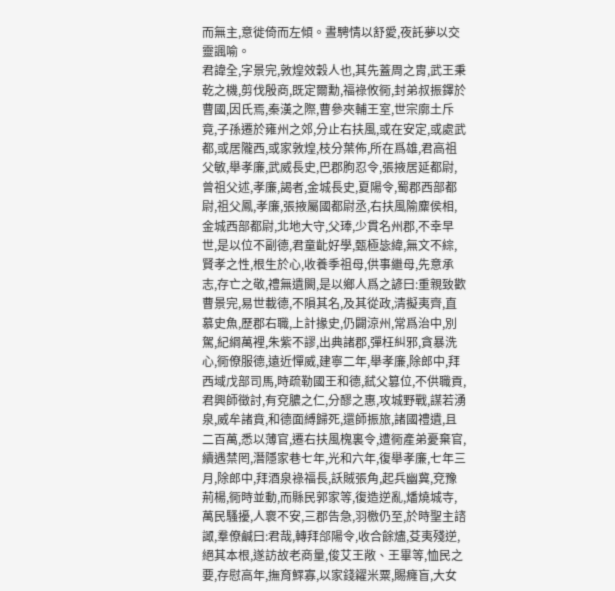而無主,意徙倚而左傾。晝騁情以舒愛,夜託夢以交靈諷喻。
君諱全,字景完,敦煌效穀人也,其先蓋周之胄,武王秉乾之機,剪伐殷商,既定爾勳,福祿攸衕,封弟叔振鐸於曹國,因氏焉,秦漢之際,曹參夾輔王室,世宗廓土斥竟,子孫遷於雍州之郊,分止右扶風,或在安定,或處武都,或居隴西,或家敦煌,枝分葉佈,所在爲雄,君高祖父敏,舉孝廉,武威長史,巴郡朐忍令,張掖居延都尉,曾祖父述,孝廉,謁者,金城長史,夏陽令,蜀郡西部都尉,祖父鳳,孝廉,張掖屬國都尉丞,右扶風隃麋侯相,金城西部都尉,北地大守,父琫,少貫名州郡,不幸早世,是以位不副德,君童齔好學,甄極毖緯,無文不綜,賢孝之性,根生於心,收養季祖母,供事繼母,先意承志,存亡之敬,禮無遺闕,是以鄉人爲之諺曰:重親致歡曹景完,易世載德,不隕其名,及其從政,清擬夷齊,直慕史魚,歷郡右職,上計掾史,仍闢涼州,常爲治中,別駕,紀綱萬裡,朱紫不謬,出典諸郡,彈枉糾邪,貪暴洗心,衕僚服德,遠近憚威,建寧二年,舉孝廉,除郎中,拜西域戊部司馬,時疏勒國王和德,弒父篡位,不供職貢,君興師徵討,有兗膿之仁,分醪之惠,攻城野戰,謀若湧泉,威牟諸賁,和德面縛歸死,還師振旅,諸國禮遺,且二百萬,悉以薄官,遷右扶風槐裏令,遭衕產弟憂棄官,續遇禁罔,潛隱家巷七年,光和六年,復舉孝廉,七年三月,除郎中,拜酒泉祿福長,訞賊張角,起兵幽冀,兗豫荊楊,衕時並動,而縣民郭家等,復造逆亂,燔燒城寺,萬民騷擾,人褱不安,三郡告急,羽檄仍至,於時聖主諮諏,羣僚鹹曰:君哉,轉拜郃陽令,收合餘燼,芟夷殘逆,絕其本根,遂訪故老商量,俊艾王敞、王畢等,恤民之要,存慰高年,撫育鰥寡,以家錢糴米粟,賜癃盲,大女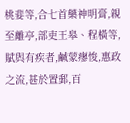桃婓等,合七首藥神明膏,親至離亭,部吏王皋、程橫等,賦與有疾者,鹹蒙瘳悛,惠政之流,甚於置郵,百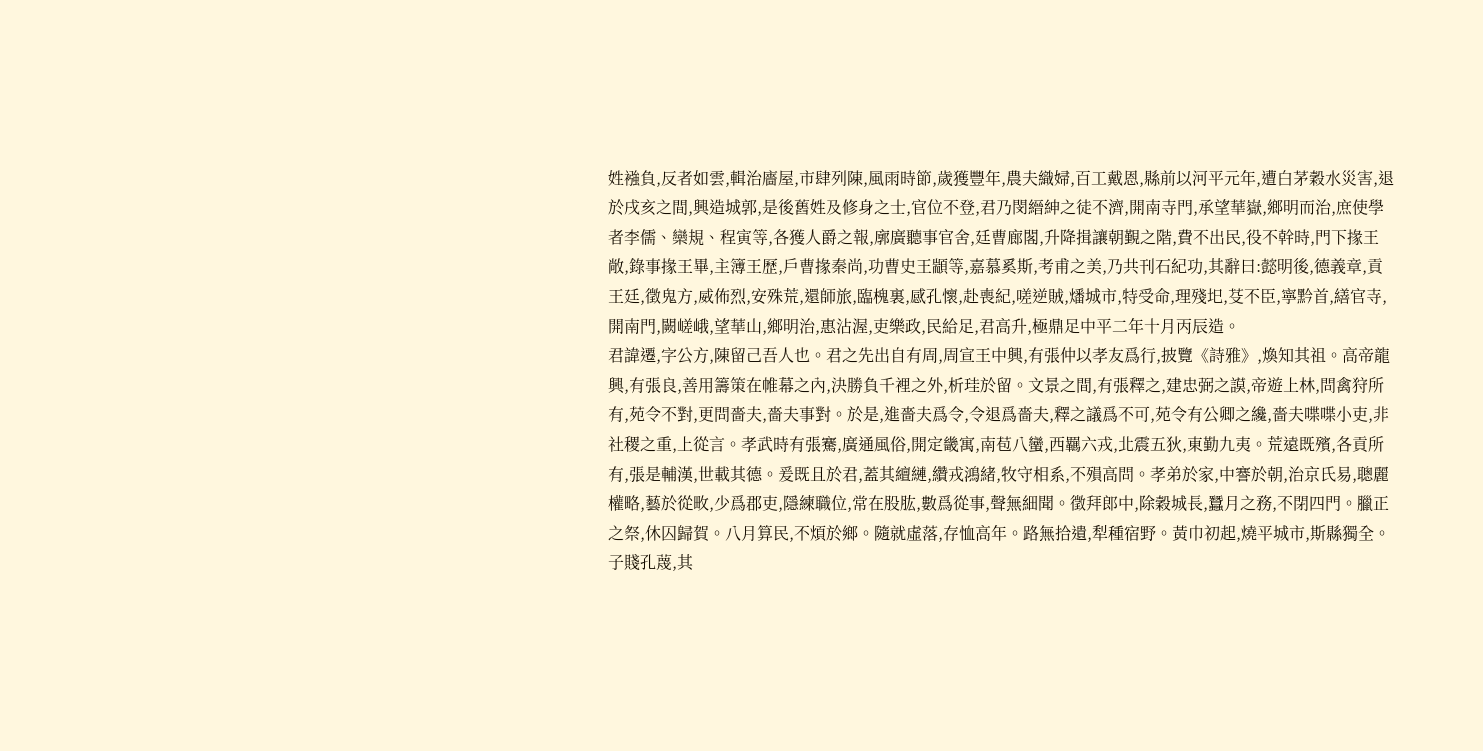姓襁負,反者如雲,輯治廧屋,市肆列陳,風雨時節,歲獲豐年,農夫織婦,百工戴恩,縣前以河平元年,遭白茅穀水災害,退於戌亥之間,興造城郭,是後舊姓及修身之士,官位不登,君乃閔縉紳之徒不濟,開南寺門,承望華嶽,鄉明而治,庶使學者李儒、欒規、程寅等,各獲人爵之報,廓廣聽事官舍,廷曹廊閣,升降揖讓朝覲之階,費不出民,役不幹時,門下掾王敞,錄事掾王畢,主簿王歷,戶曹掾秦尚,功曹史王顓等,嘉慕奚斯,考甫之美,乃共刊石紀功,其辭曰:懿明後,德義章,貢王廷,徵鬼方,威佈烈,安殊荒,還師旅,臨槐裏,感孔懷,赴喪紀,嗟逆賊,燔城市,特受命,理殘圯,芟不臣,寧黔首,繕官寺,開南門,闕嵯峨,望華山,鄉明治,惠沾渥,吏樂政,民給足,君高升,極鼎足中平二年十月丙辰造。
君諱遷,字公方,陳留己吾人也。君之先出自有周,周宣王中興,有張仲以孝友爲行,披覽《詩雅》,煥知其祖。高帝龍興,有張良,善用籌策在帷幕之內,決勝負千裡之外,析珪於留。文景之間,有張釋之,建忠弼之謨,帝遊上林,問禽狩所有,苑令不對,更問嗇夫,嗇夫事對。於是,進嗇夫爲令,令退爲嗇夫,釋之議爲不可,苑令有公卿之纔,嗇夫喋喋小吏,非社稷之重,上從言。孝武時有張騫,廣通風俗,開定畿寓,南苞八蠻,西羈六戎,北震五狄,東勤九夷。荒遠既殯,各貢所有,張是輔漢,世載其德。爰既且於君,蓋其繵縺,纘戎鴻緒,牧守相系,不殞高問。孝弟於家,中謇於朝,治京氏易,聰麗權略,藝於從畋,少爲郡吏,隱練職位,常在股肱,數爲從事,聲無細聞。徵拜郎中,除穀城長,蠶月之務,不閉四門。臘正之祭,休囚歸賀。八月算民,不煩於鄉。隨就虛落,存恤高年。路無拾遺,犁種宿野。黃巾初起,燒平城市,斯縣獨全。子賤孔蔑,其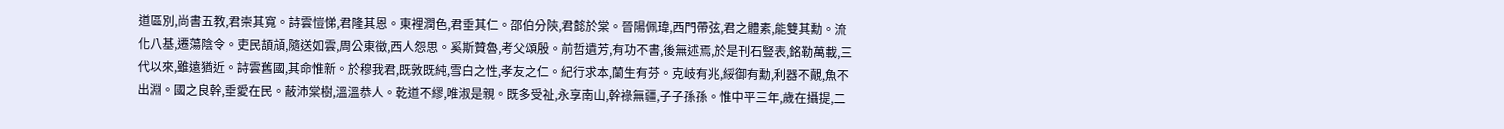道區別,尚書五教,君崇其寬。詩雲愷悌,君隆其恩。東裡潤色,君垂其仁。邵伯分陝,君懿於棠。晉陽佩瑋,西門帶弦,君之體素,能雙其勳。流化八基,遷蕩陰令。吏民頡頏,隨送如雲,周公東徵,西人怨思。奚斯贊魯,考父頌殷。前哲遺芳,有功不書,後無述焉,於是刊石豎表,銘勒萬載,三代以來,雖遠猶近。詩雲舊國,其命惟新。於穆我君,既敦既純,雪白之性,孝友之仁。紀行求本,蘭生有芬。克岐有兆,綏御有勳,利器不覿,魚不出淵。國之良幹,垂愛在民。蔽沛棠樹,溫溫恭人。乾道不繆,唯淑是親。既多受祉,永享南山,幹祿無疆,子子孫孫。惟中平三年,歲在攝提,二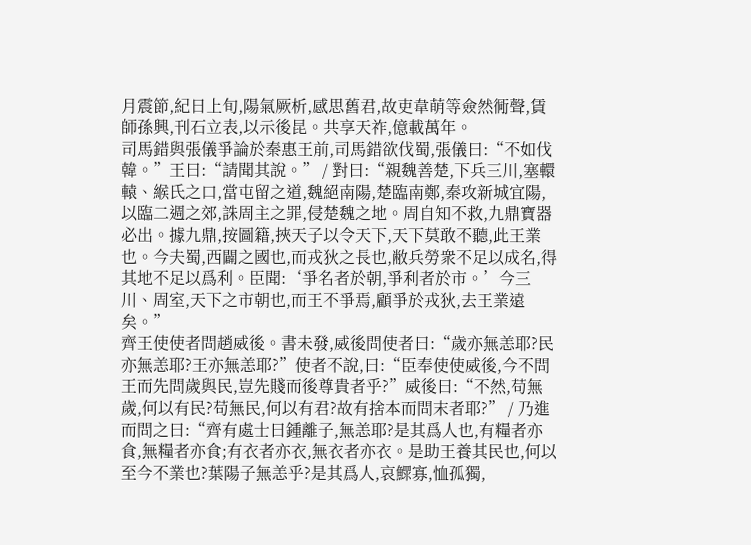月震節,紀日上旬,陽氣厥析,感思舊君,故吏韋萌等僉然衕聲,賃師孫興,刊石立表,以示後昆。共享天祚,億載萬年。
司馬錯與張儀爭論於秦惠王前,司馬錯欲伐蜀,張儀曰:“不如伐韓。”王曰:“請聞其說。” / 對曰:“親魏善楚,下兵三川,塞轘轅、緱氏之口,當屯留之道,魏絕南陽,楚臨南鄭,秦攻新城宜陽,以臨二週之郊,誅周主之罪,侵楚魏之地。周自知不救,九鼎寶器必出。據九鼎,按圖籍,挾天子以令天下,天下莫敢不聽,此王業也。今夫蜀,西闢之國也,而戎狄之長也,敝兵勞衆不足以成名,得其地不足以爲利。臣聞:‘爭名者於朝,爭利者於市。’今三川、周室,天下之市朝也,而王不爭焉,顧爭於戎狄,去王業遠矣。”
齊王使使者問趙威後。書未發,威後問使者曰:“歲亦無恙耶?民亦無恙耶?王亦無恙耶?”使者不說,曰:“臣奉使使威後,今不問王而先問歲與民,豈先賤而後尊貴者乎?”威後曰:“不然,苟無歲,何以有民?苟無民,何以有君?故有捨本而問末者耶?” / 乃進而問之曰:“齊有處士曰鍾離子,無恙耶?是其爲人也,有糧者亦食,無糧者亦食;有衣者亦衣,無衣者亦衣。是助王養其民也,何以至今不業也?葉陽子無恙乎?是其爲人,哀鰥寡,恤孤獨,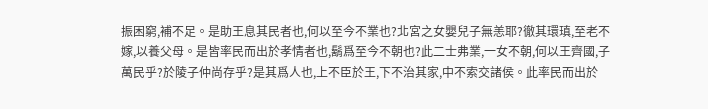振困窮,補不足。是助王息其民者也,何以至今不業也?北宮之女嬰兒子無恙耶?徹其環瑱,至老不嫁,以養父母。是皆率民而出於孝情者也,鬍爲至今不朝也?此二士弗業,一女不朝,何以王齊國,子萬民乎?於陵子仲尚存乎?是其爲人也,上不臣於王,下不治其家,中不索交諸侯。此率民而出於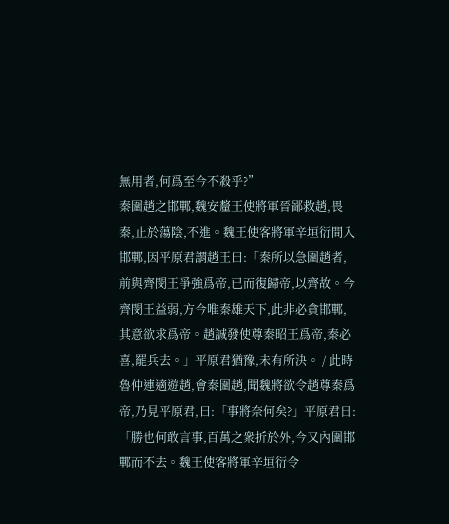無用者,何爲至今不殺乎?”
秦圍趙之邯鄲,魏安釐王使將軍晉鄙救趙,畏秦,止於蕩陰,不進。魏王使客將軍辛垣衍間入邯鄲,因平原君謂趙王曰:「秦所以急圍趙者,前與齊閔王爭強爲帝,已而復歸帝,以齊故。今齊閔王益弱,方今唯秦雄天下,此非必貪邯鄲,其意欲求爲帝。趙誠發使尊秦昭王爲帝,秦必喜,罷兵去。」平原君猶豫,未有所決。 / 此時魯仲連適遊趙,會秦圍趙,聞魏將欲令趙尊秦爲帝,乃見平原君,曰:「事將奈何矣?」平原君日:「勝也何敢言事,百萬之衆折於外,今又內圍邯鄲而不去。魏王使客將軍辛垣衍令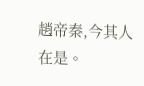趙帝秦,今其人在是。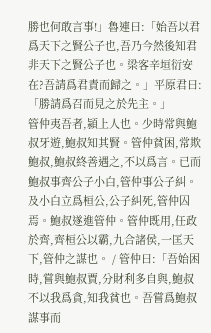勝也何敢言事!」魯連曰:「始吾以君爲天下之賢公子也,吾乃今然後知君非天下之賢公子也。梁客辛垣衍安在?吾請爲君責而歸之。」平原君曰:「勝請爲召而見之於先主。」
管仲夷吾者,潁上人也。少時常與鮑叔牙遊,鮑叔知其賢。管仲貧困,常欺鮑叔,鮑叔終善遇之,不以爲言。已而鮑叔事齊公子小白,管仲事公子糾。及小白立爲桓公,公子糾死,管仲囚焉。鮑叔遂進管仲。管仲既用,任政於齊,齊桓公以霸,九合諸侯,一匡天下,管仲之謀也。 / 管仲曰:「吾始困時,嘗與鮑叔賈,分財利多自與,鮑叔不以我爲貪,知我貧也。吾嘗爲鮑叔謀事而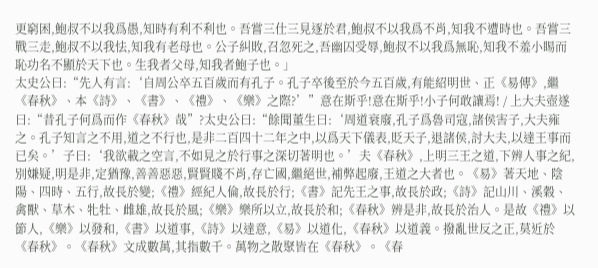更窮困,鮑叔不以我爲愚,知時有利不利也。吾嘗三仕三見逐於君,鮑叔不以我爲不肖,知我不遭時也。吾嘗三戰三走,鮑叔不以我怯,知我有老母也。公子糾敗,召忽死之,吾幽囚受辱,鮑叔不以我爲無恥,知我不羞小睗而恥功名不顯於天下也。生我者父母,知我者鮑子也。」
太史公曰:“先人有言:‘自周公卒五百歲而有孔子。孔子卒後至於今五百歲,有能紹明世、正《易傳》,繼《春秋》、本《詩》、《書》、《禮》、《樂》之際?’”意在斯乎!意在斯乎!小子何敢讓焉! / 上大夫壺遂曰:“昔孔子何爲而作《春秋》哉”?太史公曰:“餘聞董生曰:‘周道衰廢,孔子爲魯司寇,諸侯害子,大夫雍之。孔子知言之不用,道之不行也,是非二百四十二年之中,以爲天下儀表,貶天子,退諸侯,討大夫,以達王事而已矣。’子曰:‘我欲載之空言,不如見之於行事之深切著明也。’夫《春秋》,上明三王之道,下辨人事之紀,別嫌疑,明是非,定猶豫,善善惡惡,賢賢賤不肖,存亡國,繼絕世,補弊起廢,王道之大者也。《易》著天地、陰陽、四時、五行,故長於變;《禮》經紀人倫,故長於行;《書》記先王之事,故長於政;《詩》記山川、溪穀、禽獸、草木、牝牡、雌雄,故長於風;《樂》樂所以立,故長於和;《春秋》辨是非,故長於治人。是故《禮》以節人,《樂》以發和,《書》以道事,《詩》以達意,《易》以道化,《春秋》以道義。撥亂世反之正,莫近於《春秋》。《春秋》文成數萬,其指數千。萬物之散聚皆在《春秋》。《春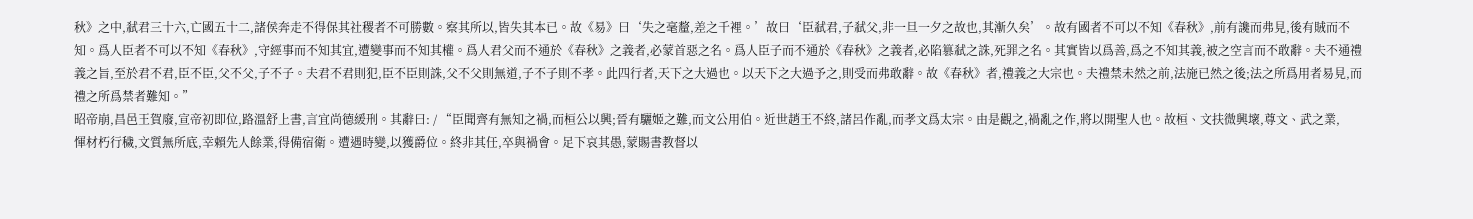秋》之中,弒君三十六,亡國五十二,諸侯奔走不得保其社稷者不可勝數。察其所以,皆失其本已。故《易》曰‘失之毫釐,差之千裡。’故曰‘臣弒君,子弒父,非一旦一夕之故也,其漸久矣’。故有國者不可以不知《春秋》,前有讒而弗見,後有賊而不知。爲人臣者不可以不知《春秋》,守經事而不知其宜,遭變事而不知其權。爲人君父而不通於《春秋》之義者,必蒙首惡之名。爲人臣子而不通於《春秋》之義者,必陷篡弒之誅,死罪之名。其實皆以爲善,爲之不知其義,被之空言而不敢辭。夫不通禮義之旨,至於君不君,臣不臣,父不父,子不子。夫君不君則犯,臣不臣則誅,父不父則無道,子不子則不孝。此四行者,天下之大過也。以天下之大過予之,則受而弗敢辭。故《春秋》者,禮義之大宗也。夫禮禁未然之前,法施已然之後;法之所爲用者易見,而禮之所爲禁者難知。”
昭帝崩,昌邑王賀廢,宣帝初即位,路溫舒上書,言宜尚德緩刑。其辭曰: / “臣聞齊有無知之禍,而桓公以興;晉有驪姬之難,而文公用伯。近世趙王不終,諸呂作亂,而孝文爲太宗。由是觀之,禍亂之作,將以開聖人也。故桓、文扶微興壞,尊文、武之業,
惲材朽行穢,文質無所底,幸賴先人餘業,得備宿衛。遭遇時變,以獲爵位。終非其任,卒與禍會。足下哀其愚,蒙賜書教督以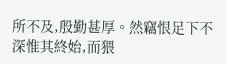所不及,殷勤甚厚。然竊恨足下不深惟其終始,而猥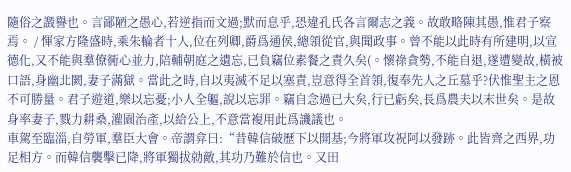隨俗之譭譽也。言鄙陋之愚心,若逆指而文過;默而息乎,恐違孔氏各言爾志之義。故敢略陳其愚,惟君子察焉。 / 惲家方隆盛時,乘朱輪者十人,位在列卿,爵爲通侯,總領從官,與聞政事。曾不能以此時有所建明,以宣德化,又不能與羣僚衕心並力,陪輔朝庭之遺忘,已負竊位素餐之責久矣(。懷祿貪勢,不能自退,遂遭變故,橫被口語,身幽北闕,妻子滿獄。當此之時,自以夷滅不足以塞責,豈意得全首領,復奉先人之丘墓乎?伏惟聖主之恩不可勝量。君子遊道,樂以忘憂;小人全軀,說以忘罪。竊自念過已大矣,行已虧矣,長爲農夫以末世矣。是故身率妻子,戮力耕桑,灌園治產,以給公上,不意當複用此爲譏議也。
車駕至臨淄,自勞軍,羣臣大會。帝謂弇曰:“昔韓信破歷下以開基;今將軍攻祝阿以發跡。此皆齊之西界,功足相方。而韓信襲擊已降,將軍獨拔勍敵,其功乃難於信也。又田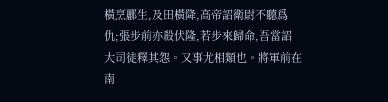橫烹酈生,及田橫降,高帝詔衛尉不聽爲仇;張步前亦殺伏隆,若步來歸命,吾當詔大司徒釋其怨。又事尤相類也。將軍前在南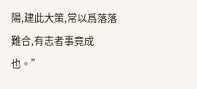陽,建此大策,常以爲落落難合,有志者事竟成也。”